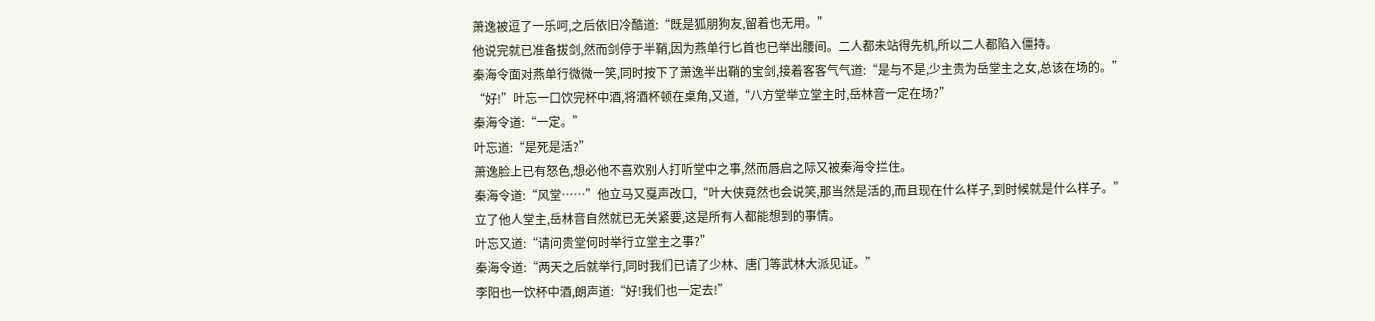萧逸被逗了一乐呵,之后依旧冷酷道:“既是狐朋狗友,留着也无用。”
他说完就已准备拔剑,然而剑停于半鞘,因为燕单行匕首也已举出腰间。二人都未站得先机,所以二人都陷入僵持。
秦海令面对燕单行微微一笑,同时按下了萧逸半出鞘的宝剑,接着客客气气道:“是与不是,少主贵为岳堂主之女,总该在场的。”
“好!”叶忘一口饮完杯中酒,将酒杯顿在桌角,又道,“八方堂举立堂主时,岳林音一定在场?”
秦海令道:“一定。”
叶忘道:“是死是活?”
萧逸脸上已有怒色,想必他不喜欢别人打听堂中之事,然而唇启之际又被秦海令拦住。
秦海令道:“风堂……”他立马又戛声改口,“叶大侠竟然也会说笑,那当然是活的,而且现在什么样子,到时候就是什么样子。”
立了他人堂主,岳林音自然就已无关紧要,这是所有人都能想到的事情。
叶忘又道:“请问贵堂何时举行立堂主之事?”
秦海令道:“两天之后就举行,同时我们已请了少林、唐门等武林大派见证。”
李阳也一饮杯中酒,朗声道:“好!我们也一定去!”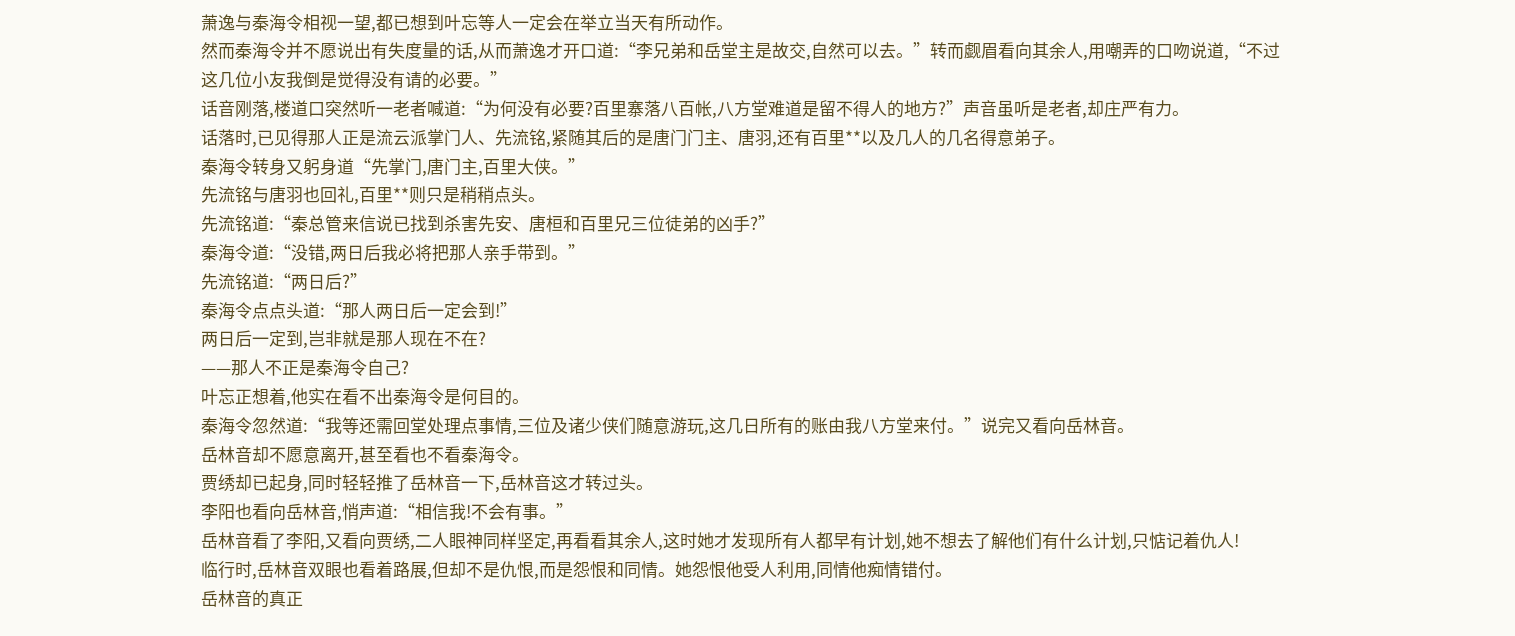萧逸与秦海令相视一望,都已想到叶忘等人一定会在举立当天有所动作。
然而秦海令并不愿说出有失度量的话,从而萧逸才开口道:“李兄弟和岳堂主是故交,自然可以去。”转而觑眉看向其余人,用嘲弄的口吻说道,“不过这几位小友我倒是觉得没有请的必要。”
话音刚落,楼道口突然听一老者喊道:“为何没有必要?百里寨落八百帐,八方堂难道是留不得人的地方?”声音虽听是老者,却庄严有力。
话落时,已见得那人正是流云派掌门人、先流铭,紧随其后的是唐门门主、唐羽,还有百里**以及几人的几名得意弟子。
秦海令转身又躬身道“先掌门,唐门主,百里大侠。”
先流铭与唐羽也回礼,百里**则只是稍稍点头。
先流铭道:“秦总管来信说已找到杀害先安、唐桓和百里兄三位徒弟的凶手?”
秦海令道:“没错,两日后我必将把那人亲手带到。”
先流铭道:“两日后?”
秦海令点点头道:“那人两日后一定会到!”
两日后一定到,岂非就是那人现在不在?
——那人不正是秦海令自己?
叶忘正想着,他实在看不出秦海令是何目的。
秦海令忽然道:“我等还需回堂处理点事情,三位及诸少侠们随意游玩,这几日所有的账由我八方堂来付。”说完又看向岳林音。
岳林音却不愿意离开,甚至看也不看秦海令。
贾绣却已起身,同时轻轻推了岳林音一下,岳林音这才转过头。
李阳也看向岳林音,悄声道:“相信我!不会有事。”
岳林音看了李阳,又看向贾绣,二人眼神同样坚定,再看看其余人,这时她才发现所有人都早有计划,她不想去了解他们有什么计划,只惦记着仇人!
临行时,岳林音双眼也看着路展,但却不是仇恨,而是怨恨和同情。她怨恨他受人利用,同情他痴情错付。
岳林音的真正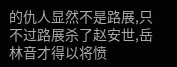的仇人显然不是路展,只不过路展杀了赵安世,岳林音才得以将愤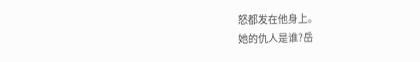怒都发在他身上。
她的仇人是谁?岳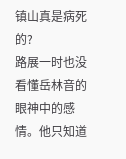镇山真是病死的?
路展一时也没看懂岳林音的眼神中的感情。他只知道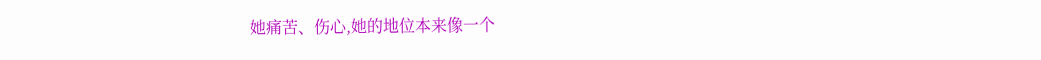她痛苦、伤心,她的地位本来像一个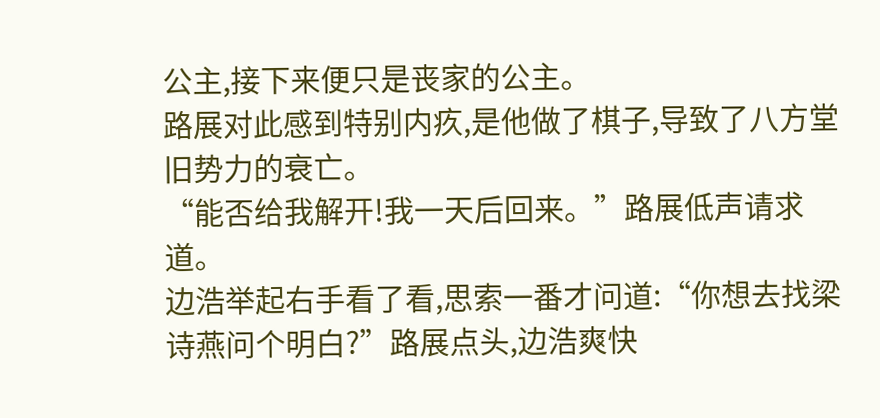公主,接下来便只是丧家的公主。
路展对此感到特别内疚,是他做了棋子,导致了八方堂旧势力的衰亡。
“能否给我解开!我一天后回来。”路展低声请求道。
边浩举起右手看了看,思索一番才问道:“你想去找梁诗燕问个明白?”路展点头,边浩爽快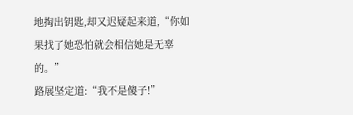地掏出钥匙,却又迟疑起来道,“你如果找了她恐怕就会相信她是无辜的。”
路展坚定道:“我不是傻子!”